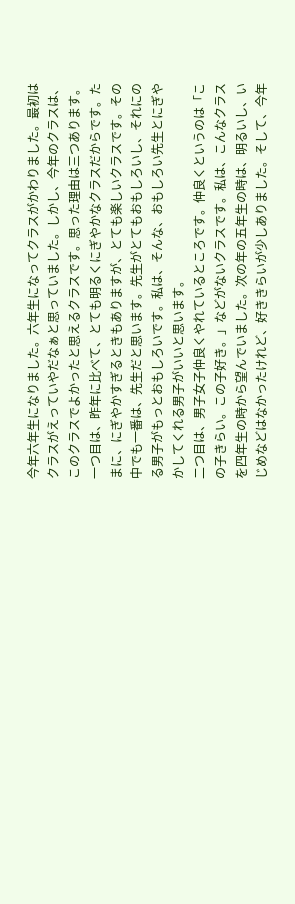今年六年生になりました。六年生になってクラスがかわりました。最初はクラスがえっていやだなぁと思っていました。しかし、今年のクラスは、このクラスでよかったと思えるクラスです。思った理由は三つあります。
一つ目は、昨年に比べて、とても明るくにぎやかなクラスだからです。たまに、にぎやかすぎるときもありますが、とても楽しいクラスです。その中でも一番は、先生だと思います。先生がとてもおもしろいし、それにのる男子がもっとおもしろいです。私は、そんな、おもしろい先生とにぎやかしてくれる男子がいいと思います。
二つ目は、男子女子仲良くやれているところです。仲良くというのは「この子きらい。この子好き。」などがないクラスです。私は、こんなクラスを四年生の時から望んでいました。次の年の五年生の時は、明るいし、いじめなどはなかったけれど、好ききらいが少しありました。そして、今年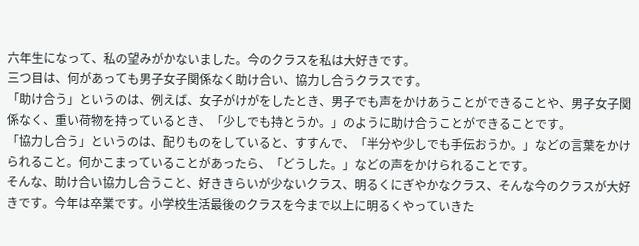六年生になって、私の望みがかないました。今のクラスを私は大好きです。
三つ目は、何があっても男子女子関係なく助け合い、協力し合うクラスです。
「助け合う」というのは、例えば、女子がけがをしたとき、男子でも声をかけあうことができることや、男子女子関係なく、重い荷物を持っているとき、「少しでも持とうか。」のように助け合うことができることです。
「協力し合う」というのは、配りものをしていると、すすんで、「半分や少しでも手伝おうか。」などの言葉をかけられること。何かこまっていることがあったら、「どうした。」などの声をかけられることです。
そんな、助け合い協力し合うこと、好ききらいが少ないクラス、明るくにぎやかなクラス、そんな今のクラスが大好きです。今年は卒業です。小学校生活最後のクラスを今まで以上に明るくやっていきた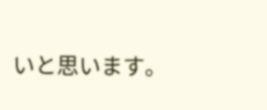いと思います。